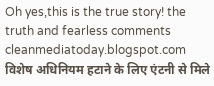Oh yes,this is the true story! the truth and fearless comments cleanmediatoday.blogspot.com
विशेष अधिनियम हटाने के लिए एंटनी से मिले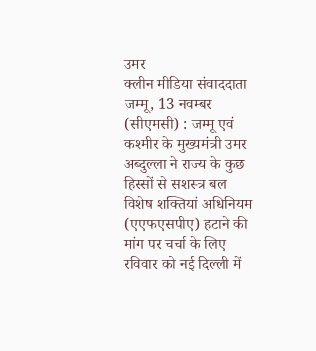उमर
क्लीन मीडिया संवाददाता
जम्मू, 13 नवम्बर (सीएमसी) : जम्मू एवं कश्मीर के मुख्यमंत्री उमर अब्दुल्ला ने राज्य के कुछ हिस्सों से सशस्त्र बल विशेष शक्तियां अधिनियम (एएफएसपीए) हटाने की मांग पर चर्चा के लिए रविवार को नई दिल्ली में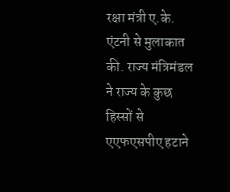रक्षा मंत्री ए.के. एंटनी से मुलाकात की. राज्य मंत्रिमंडल ने राज्य के कुछ हिस्सों से एएफएसपीए हटाने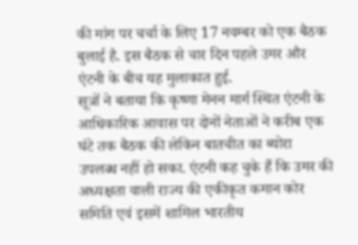की मांग पर चर्चा के लिए 17 नवम्बर को एक बैठक बुलाई है. इस बैठक से चार दिन पहले उमर और एंटनी के बीच यह मुलाकात हुई.
सूत्रों ने बताया कि कृष्णा मेनन मार्ग स्थित एंटनी के आधिकारिक आवास पर दोनों नेताओं ने करीब एक घंटे तक बैठक की लेकिन बातचीत का ब्योरा उपलब्ध नहीं हो सका. एंटनी कह चुके हैं कि उमर की अध्यक्षता वाली राज्य की एकीकृत कमान कोर समिति एवं इसमें शामिल भारतीय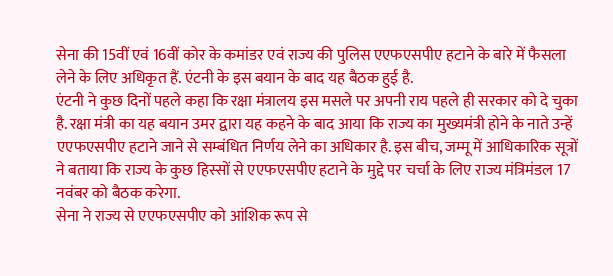सेना की 15वीं एवं 16वीं कोर के कमांडर एवं राज्य की पुलिस एएफएसपीए हटाने के बारे में फैसला लेने के लिए अधिकृत हैं. एंटनी के इस बयान के बाद यह बैठक हुई है.
एंटनी ने कुछ दिनों पहले कहा कि रक्षा मंत्रालय इस मसले पर अपनी राय पहले ही सरकार को दे चुका है. रक्षा मंत्री का यह बयान उमर द्वारा यह कहने के बाद आया कि राज्य का मुख्यमंत्री होने के नाते उन्हें एएफएसपीए हटाने जाने से सम्बंधित निर्णय लेने का अधिकार है. इस बीच, जम्मू में आधिकारिक सूत्रों ने बताया कि राज्य के कुछ हिस्सों से एएफएसपीए हटाने के मुद्दे पर चर्चा के लिए राज्य मंत्रिमंडल 17 नवंबर को बैठक करेगा.
सेना ने राज्य से एएफएसपीए को आंशिक रूप से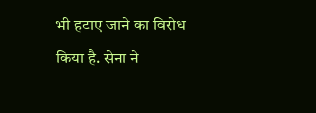भी हटाए जाने का विरोध किया है. सेना ने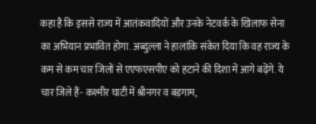कहा है कि इससे राज्य में आतंकवादियों और उनके नेटवर्क के खिलाफ सेना का अभियान प्रभावित होगा. अब्दुल्ला ने हालांकि संकेत दिया कि वह राज्य के कम से कम चार जिलों से एएफएसपीए को हटाने की दिशा में आगे बढ़ेंगे. ये चार जिले हैं- कश्मीर घाटी में श्रीनगर व बड़गाम,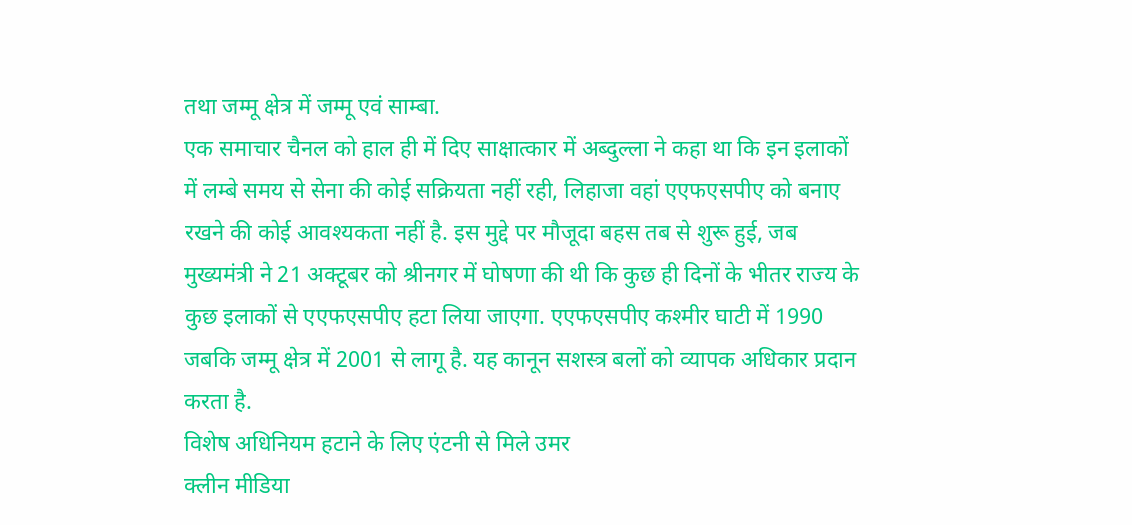तथा जम्मू क्षेत्र में जम्मू एवं साम्बा.
एक समाचार चैनल को हाल ही में दिए साक्षात्कार में अब्दुल्ला ने कहा था कि इन इलाकों में लम्बे समय से सेना की कोई सक्रियता नहीं रही, लिहाजा वहां एएफएसपीए को बनाए रखने की कोई आवश्यकता नहीं है. इस मुद्दे पर मौजूदा बहस तब से शुरू हुई, जब मुख्यमंत्री ने 21 अक्टूबर को श्रीनगर में घोषणा की थी कि कुछ ही दिनों के भीतर राज्य के कुछ इलाकों से एएफएसपीए हटा लिया जाएगा. एएफएसपीए कश्मीर घाटी में 1990 जबकि जम्मू क्षेत्र में 2001 से लागू है. यह कानून सशस्त्र बलों को व्यापक अधिकार प्रदान करता है.
विशेष अधिनियम हटाने के लिए एंटनी से मिले उमर
क्लीन मीडिया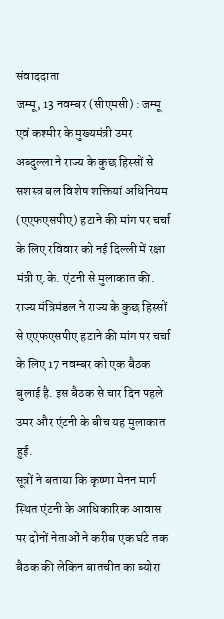संवाददाता
जम्मू, 13 नवम्बर (सीएमसी) : जम्मू एवं कश्मीर के मुख्यमंत्री उमर अब्दुल्ला ने राज्य के कुछ हिस्सों से सशस्त्र बल विशेष शक्तियां अधिनियम (एएफएसपीए) हटाने की मांग पर चर्चा के लिए रविवार को नई दिल्ली में रक्षा मंत्री ए.के. एंटनी से मुलाकात की. राज्य मंत्रिमंडल ने राज्य के कुछ हिस्सों से एएफएसपीए हटाने की मांग पर चर्चा के लिए 17 नवम्बर को एक बैठक बुलाई है. इस बैठक से चार दिन पहले उमर और एंटनी के बीच यह मुलाकात हुई.
सूत्रों ने बताया कि कृष्णा मेनन मार्ग स्थित एंटनी के आधिकारिक आवास पर दोनों नेताओं ने करीब एक घंटे तक बैठक की लेकिन बातचीत का ब्योरा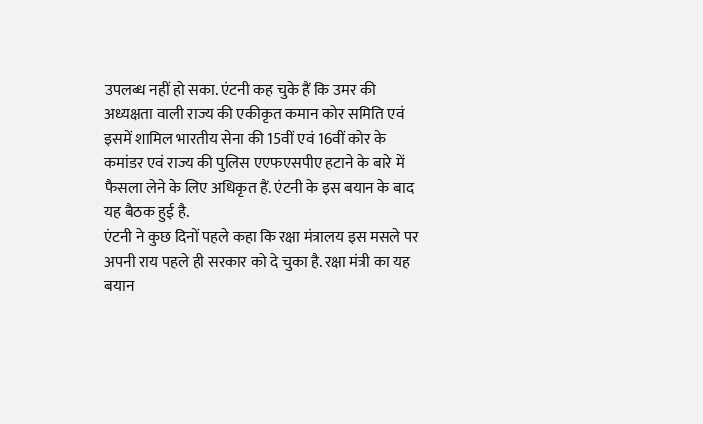उपलब्ध नहीं हो सका. एंटनी कह चुके हैं कि उमर की अध्यक्षता वाली राज्य की एकीकृत कमान कोर समिति एवं इसमें शामिल भारतीय सेना की 15वीं एवं 16वीं कोर के कमांडर एवं राज्य की पुलिस एएफएसपीए हटाने के बारे में फैसला लेने के लिए अधिकृत हैं. एंटनी के इस बयान के बाद यह बैठक हुई है.
एंटनी ने कुछ दिनों पहले कहा कि रक्षा मंत्रालय इस मसले पर अपनी राय पहले ही सरकार को दे चुका है. रक्षा मंत्री का यह बयान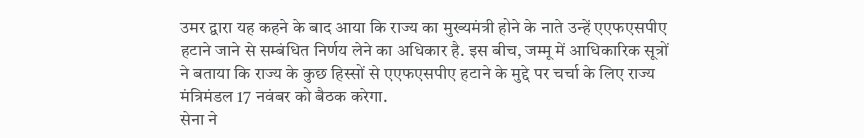उमर द्वारा यह कहने के बाद आया कि राज्य का मुख्यमंत्री होने के नाते उन्हें एएफएसपीए हटाने जाने से सम्बंधित निर्णय लेने का अधिकार है. इस बीच, जम्मू में आधिकारिक सूत्रों ने बताया कि राज्य के कुछ हिस्सों से एएफएसपीए हटाने के मुद्दे पर चर्चा के लिए राज्य मंत्रिमंडल 17 नवंबर को बैठक करेगा.
सेना ने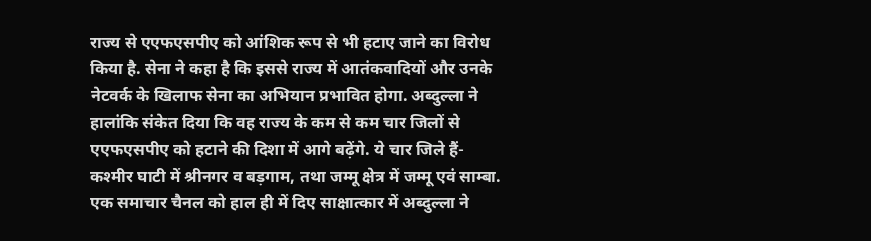राज्य से एएफएसपीए को आंशिक रूप से भी हटाए जाने का विरोध किया है. सेना ने कहा है कि इससे राज्य में आतंकवादियों और उनके नेटवर्क के खिलाफ सेना का अभियान प्रभावित होगा. अब्दुल्ला ने हालांकि संकेत दिया कि वह राज्य के कम से कम चार जिलों से एएफएसपीए को हटाने की दिशा में आगे बढ़ेंगे. ये चार जिले हैं- कश्मीर घाटी में श्रीनगर व बड़गाम, तथा जम्मू क्षेत्र में जम्मू एवं साम्बा.
एक समाचार चैनल को हाल ही में दिए साक्षात्कार में अब्दुल्ला ने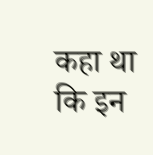कहा था कि इन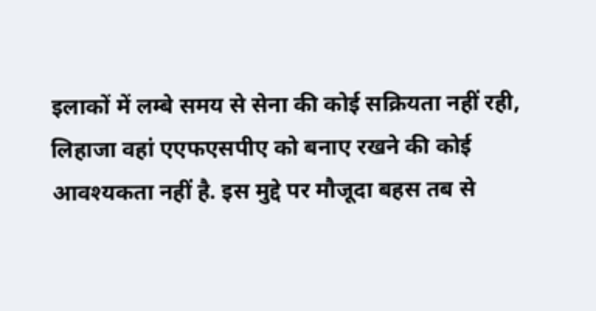इलाकों में लम्बे समय से सेना की कोई सक्रियता नहीं रही, लिहाजा वहां एएफएसपीए को बनाए रखने की कोई आवश्यकता नहीं है. इस मुद्दे पर मौजूदा बहस तब से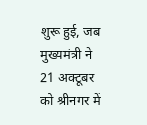शुरू हुई, जब मुख्यमंत्री ने 21 अक्टूबर को श्रीनगर में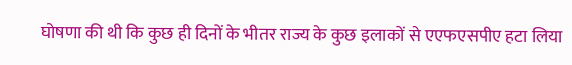घोषणा की थी कि कुछ ही दिनों के भीतर राज्य के कुछ इलाकों से एएफएसपीए हटा लिया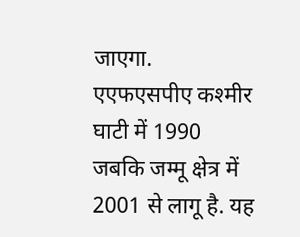जाएगा. एएफएसपीए कश्मीर घाटी में 1990 जबकि जम्मू क्षेत्र में 2001 से लागू है. यह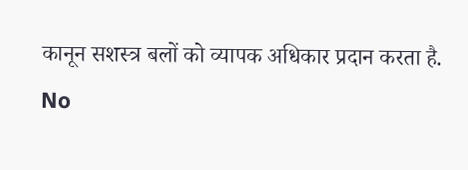कानून सशस्त्र बलों को व्यापक अधिकार प्रदान करता है.
No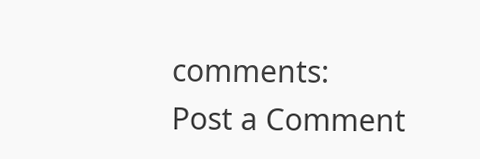comments:
Post a Comment